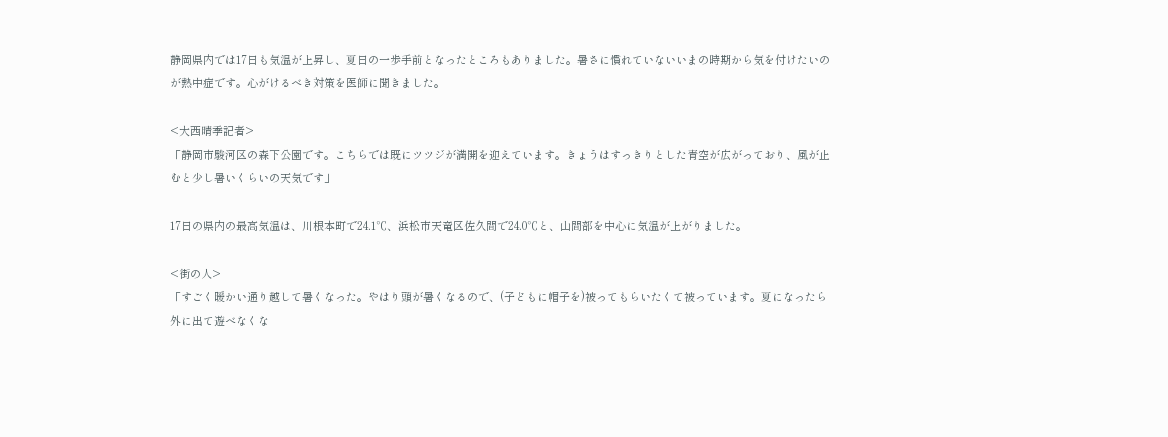静岡県内では17日も気温が上昇し、夏日の一歩手前となったところもありました。暑さに慣れていないいまの時期から気を付けたいのが熱中症です。心がけるべき対策を医師に聞きました。

<大西晴季記者>
「静岡市駿河区の森下公園です。こちらでは既にツツジが満開を迎えています。きょうはすっきりとした青空が広がっており、風が止むと少し暑いくらいの天気です」

17日の県内の最高気温は、川根本町で24.1℃、浜松市天竜区佐久間で24.0℃と、山間部を中心に気温が上がりました。

<街の人>
「すごく暖かい通り越して暑くなった。やはり頭が暑くなるので、(子どもに帽子を)被ってもらいたくて被っています。夏になったら外に出て遊べなくな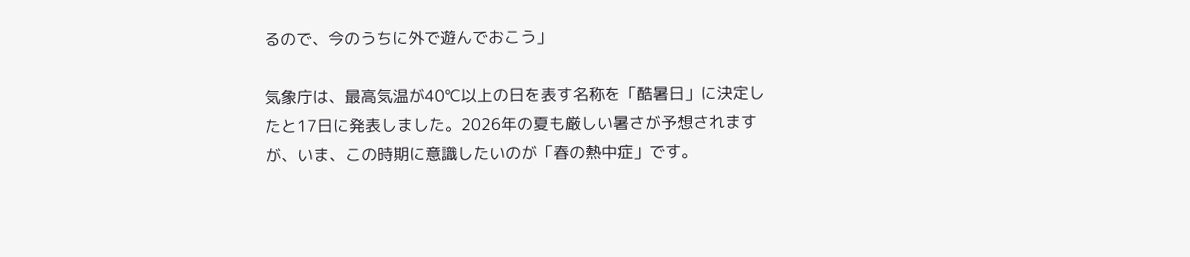るので、今のうちに外で遊んでおこう」

気象庁は、最高気温が40℃以上の日を表す名称を「酷暑日」に決定したと17日に発表しました。2026年の夏も厳しい暑さが予想されますが、いま、この時期に意識したいのが「春の熱中症」です。